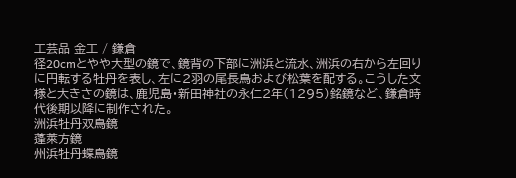工芸品 金工 / 鎌倉
径20cmとやや大型の鏡で、鏡背の下部に洲浜と流水、洲浜の右から左回りに円転する牡丹を表し、左に2羽の尾長鳥および松葉を配する。こうした文様と大きさの鏡は、鹿児島・新田神社の永仁2年(1295)銘鏡など、鎌倉時代後期以降に制作された。
洲浜牡丹双鳥鏡
蓬萊方鏡
州浜牡丹蝶鳥鏡